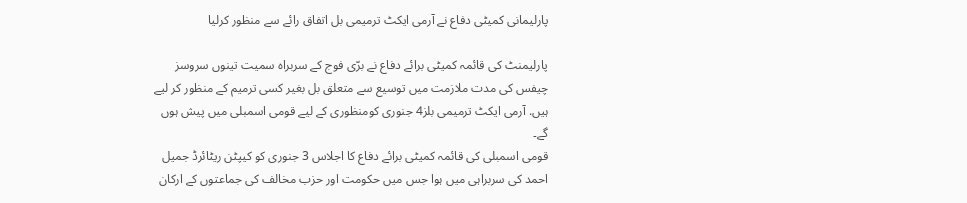پارلیمانی کمیٹی دفاع نے آرمی ایکٹ ترمیمی بل اتفاق رائے سے منظور کرلیا

پارلیمنٹ کی قائمہ کمیٹی برائے دفاع نے برّی فوج کے سربراہ سمیت تینوں سروسز چیفس کی مدت ملازمت میں توسیع سے متعلق بل بغیر کسی ترمیم کے منظور کر لیے ہیں. آرمی ایکٹ ترمیمی بلز4 جنوری کومنظوری کے لیے قومی اسمبلی میں پیش ہوں گے۔
قومی اسمبلی کی قائمہ کمیٹی برائے دفاع کا اجلاس 3 جنوری کو کیپٹن ریٹائرڈ جمیل احمد کی سربراہی میں ہوا جس میں حکومت اور حزب مخالف کی جماعتوں کے ارکان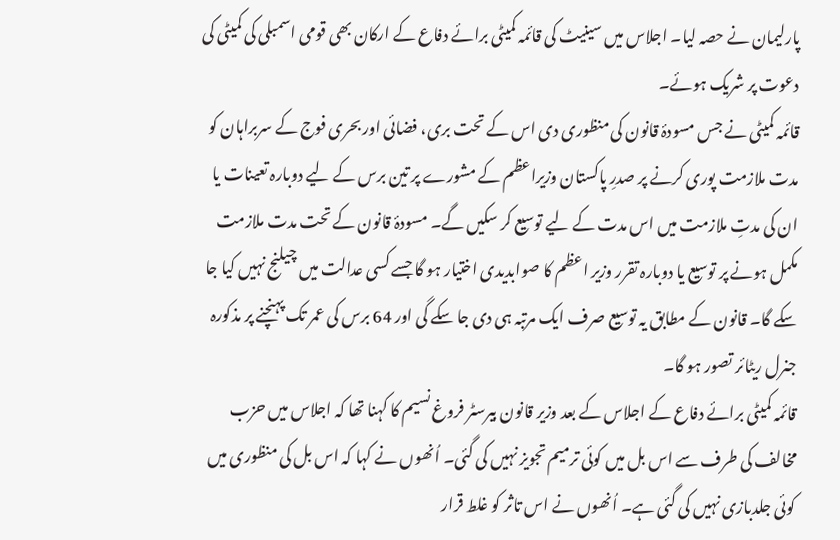پارلیمان نے حصہ لیا۔ اجلاس میں سینیٹ کی قائمہ کمیٹی برائے دفاع کے ارکان بھی قومی اسمبلی کی کمیٹی کی دعوت پر شریک ہوئے۔
قائمہ کمیٹی نے جس مسودۂ قانون کی منظوری دی اس کے تحت بری، فضائی اور بحری فوج کے سربراہان کو مدت ملازمت پوری کرنے پر صدرِ پاکستان وزیراعظم کے مشورے پر تین برس کے لیے دوبارہ تعینات یا ان کی مدتِ ملازمت میں اس مدت کے لیے توسیع کر سکیں گے۔ مسودۂ قانون کے تحت مدت ملازمت مکمل ہونے پر توسیع یا دوبارہ تقرر وزیر اعظم کا صوابدیدی اختیار ہو گا جسے کسی عدالت میں چیلنج نہیں کیا جا سکے گا۔ قانون کے مطابق یہ توسیع صرف ایک مرتبہ ہی دی جا سکے گی اور 64 برس کی عمر تک پہنچنے پر مذکورہ جنرل ریٹائر تصور ہو گا۔
قائمہ کمیٹی برائے دفاع کے اجلاس کے بعد وزیر قانون بیرسٹر فروغ نسیم کا کہنا تھا کہ اجلاس میں حزب مخالف کی طرف سے اس بل میں کوئی ترمیم تجویز نہیں کی گئی۔ اُنھوں نے کہا کہ اس بل کی منظوری میں کوئی جلدبازی نہیں کی گئی ہے۔ اُنھوں نے اس تاثر کو غلط قرار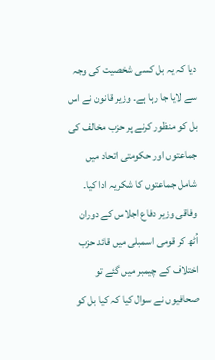دیا کہ یہ بل کسی شخصیت کی وجہ سے لایا جا رہا ہے۔ وزیر قانون نے اس بل کو منظور کرنے پر حزب مخالف کی جماعتوں اور حکومتی اتحاد میں شامل جماعتوں کا شکریہ ادا کیا۔
وفاقی وزیر دفاع اجلاس کے دوران اُٹھ کر قومی اسمبلی میں قائد حزب اختلاف کے چیمبر میں گئے تو صحافیوں نے سوال کیا کہ کیا بل کو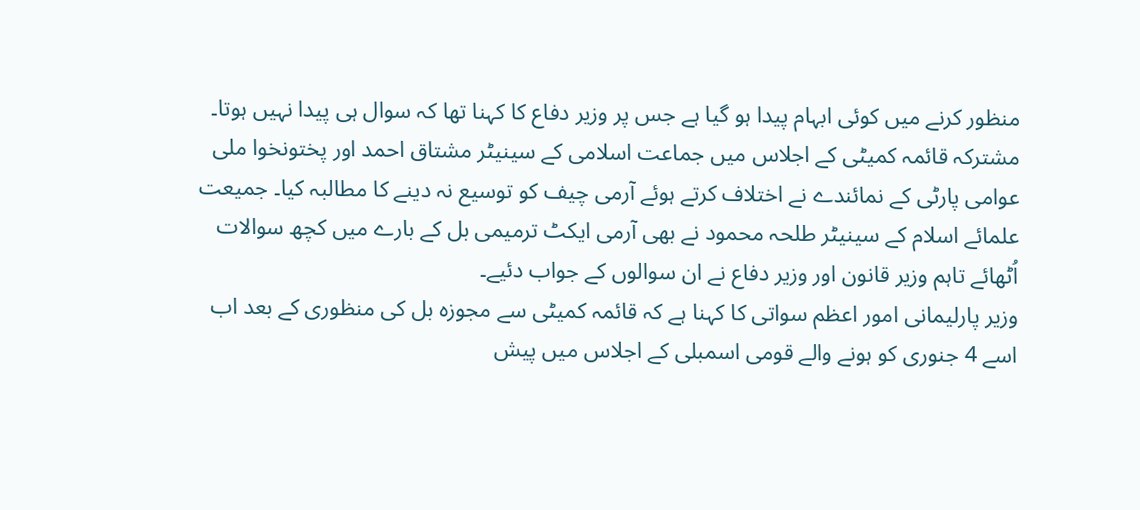منظور کرنے میں کوئی ابہام پیدا ہو گیا ہے جس پر وزیر دفاع کا کہنا تھا کہ سوال ہی پیدا نہیں ہوتا۔
مشترکہ قائمہ کمیٹی کے اجلاس میں جماعت اسلامی کے سینیٹر مشتاق احمد اور پختونخوا ملی عوامی پارٹی کے نمائندے نے اختلاف کرتے ہوئے آرمی چیف کو توسیع نہ دینے کا مطالبہ کیا۔ جمیعت علمائے اسلام کے سینیٹر طلحہ محمود نے بھی آرمی ایکٹ ترمیمی بل کے بارے میں کچھ سوالات اُٹھائے تاہم وزیر قانون اور وزیر دفاع نے ان سوالوں کے جواب دئیے۔
وزیر پارلیمانی امور اعظم سواتی کا کہنا ہے کہ قائمہ کمیٹی سے مجوزہ بل کی منظوری کے بعد اب اسے 4 جنوری کو ہونے والے قومی اسمبلی کے اجلاس میں پیش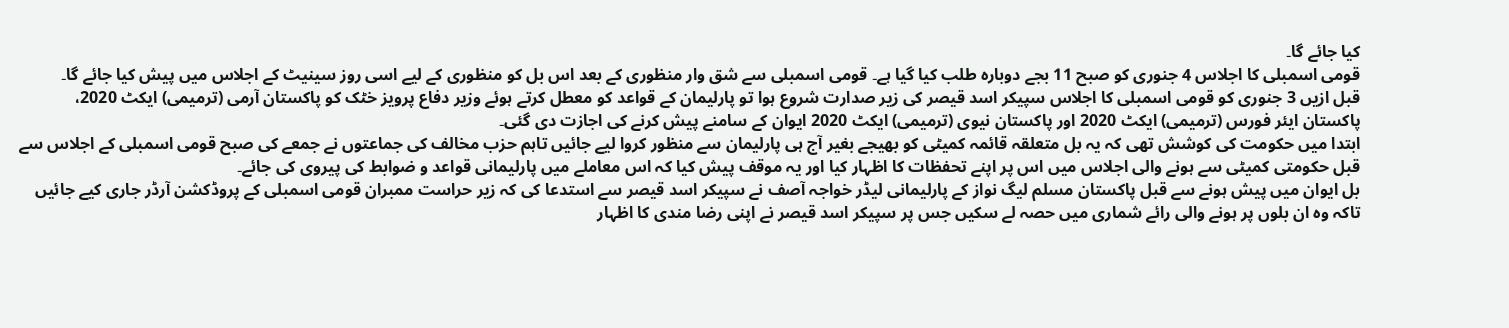کیا جائے گا۔
قومی اسمبلی کا اجلاس 4 جنوری کو صبح 11 بجے دوبارہ طلب کیا گیا ہے۔ قومی اسمبلی سے شق وار منظوری کے بعد اس بل کو منظوری کے لیے اسی روز سینیٹ کے اجلاس میں پیش کیا جائے گا۔
قبل ازیں 3 جنوری کو قومی اسمبلی کا اجلاس سپیکر اسد قیصر کی زیر صدارت شروع ہوا تو پارلیمان کے قواعد کو معطل کرتے ہوئے وزیر دفاع پرویز خٹک کو پاکستان آرمی (ترمیمی) ایکٹ 2020، پاکستان ایئر فورس (ترمیمی) ایکٹ 2020 اور پاکستان نیوی (ترمیمی) ایکٹ 2020 ایوان کے سامنے پیش کرنے کی اجازت دی گئی۔
ابتدا میں حکومت کی کوشش تھی کہ یہ بل متعلقہ قائمہ کمیٹی کو بھیجے بغیر آج ہی پارلیمان سے منظور کروا لیے جائیں تاہم حزب مخالف کی جماعتوں نے جمعے کی صبح قومی اسمبلی کے اجلاس سے قبل حکومتی کمیٹی سے ہونے والی اجلاس میں اس پر اپنے تحفظات کا اظہار کیا اور یہ موقف پیش کیا کہ اس معاملے میں پارلیمانی قواعد و ضوابط کی پیروی کی جائے۔
بل ایوان میں پیش ہونے سے قبل پاکستان مسلم لیگ نواز کے پارلیمانی لیڈر خواجہ آصف نے سپیکر اسد قیصر سے استدعا کی کہ زیر حراست ممبران قومی اسمبلی کے پروڈکشن آرڈر جاری کیے جائیں تاکہ وہ ان بلوں پر ہونے والی رائے شماری میں حصہ لے سکیں جس پر سپیکر اسد قیصر نے اپنی رضا مندی کا اظہار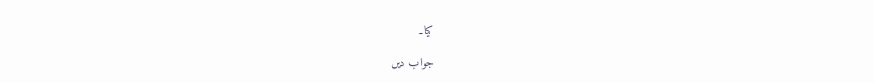کیا۔

جواب دیں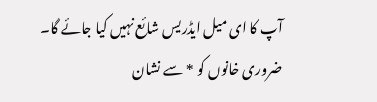آپ کا ای میل ایڈریس شائع نہیں کیا جائے گا۔ ضروری خانوں کو * سے نشان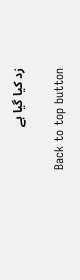زد کیا گیا ہے

Back to top button